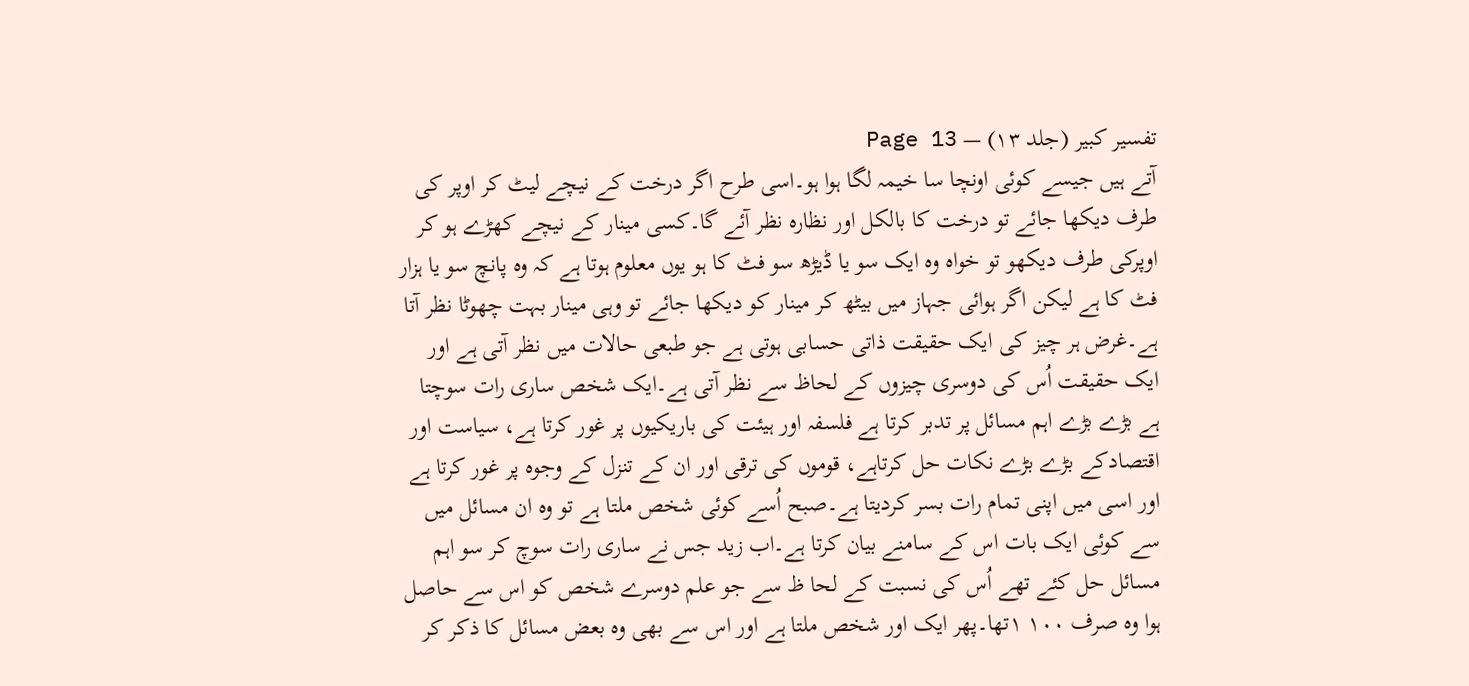تفسیر کبیر (جلد ۱۳) — Page 13
آتے ہیں جیسے کوئی اونچا سا خیمہ لگا ہوا ہو۔اسی طرح اگر درخت کے نیچے لیٹ کر اوپر کی طرف دیکھا جائے تو درخت کا بالکل اور نظارہ نظر آئے گا۔کسی مینار کے نیچے کھڑے ہو کر اوپرکی طرف دیکھو تو خواہ وہ ایک سو یا ڈیڑھ سو فٹ کا ہو یوں معلوم ہوتا ہے کہ وہ پانچ سو یا ہزار فٹ کا ہے لیکن اگر ہوائی جہاز میں بیٹھ کر مینار کو دیکھا جائے تو وہی مینار بہت چھوٹا نظر آتا ہے۔غرض ہر چیز کی ایک حقیقت ذاتی حسابی ہوتی ہے جو طبعی حالات میں نظر آتی ہے اور ایک حقیقت اُس کی دوسری چیزوں کے لحاظ سے نظر آتی ہے۔ایک شخص ساری رات سوچتا ہے بڑے بڑے اہم مسائل پر تدبر کرتا ہے فلسفہ اور ہیئت کی باریکیوں پر غور کرتا ہے، سیاست اور اقتصادکے بڑے بڑے نکات حل کرتاہے، قوموں کی ترقی اور ان کے تنزل کے وجوہ پر غور کرتا ہے اور اسی میں اپنی تمام رات بسر کردیتا ہے۔صبح اُسے کوئی شخص ملتا ہے تو وہ ان مسائل میں سے کوئی ایک بات اس کے سامنے بیان کرتا ہے۔اب زید جس نے ساری رات سوچ کر سو اہم مسائل حل کئے تھے اُس کی نسبت کے لحا ظ سے جو علم دوسرے شخص کو اس سے حاصل ہوا وہ صرف ۱۰۰ ۱تھا۔پھر ایک اور شخص ملتا ہے اور اس سے بھی وہ بعض مسائل کا ذکر کر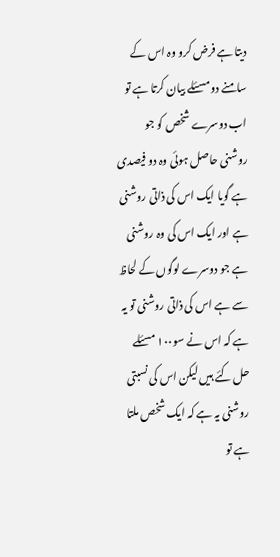دیتا ہے فرض کرو وہ اس کے سامنے دو مسئلے بیان کرتا ہے تو اب دوسرے شخص کو جو روشنی حاصل ہوئی وہ دو فیصدی ہے گویا ایک اس کی ذاتی روشنی ہے اور ایک اس کی وہ روشنی ہے جو دوسرے لوگوں کے لحاظ سے ہے اس کی ذاتی روشنی تو یہ ہے کہ اس نے سو۱۰۰ مسئلے حل کئے ہیں لیکن اس کی نسبتی روشنی یہ ہے کہ ایک شخص ملتا ہے تو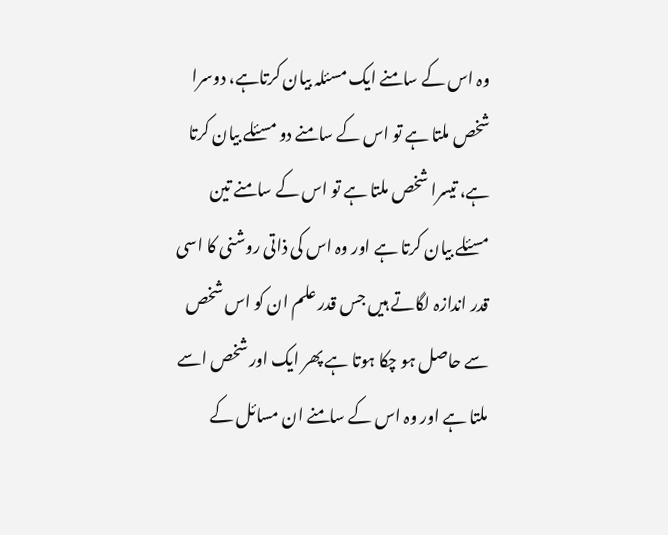وہ اس کے سامنے ایک مسئلہ بیان کرتاہے، دوسرا شخص ملتا ہے تو اس کے سامنے دو مسئلے بیان کرتا ہے، تیسرا شخص ملتا ہے تو اس کے سامنے تین مسئلے بیان کرتا ہے اور وہ اس کی ذاتی روشنی کا اسی قدر اندازہ لگاتے ہیں جس قدر علم ان کو اس شخص سے حاصل ہو چکا ہوتا ہے پھر ایک اور شخص اسے ملتا ہے اور وہ اس کے سامنے ان مسائل کے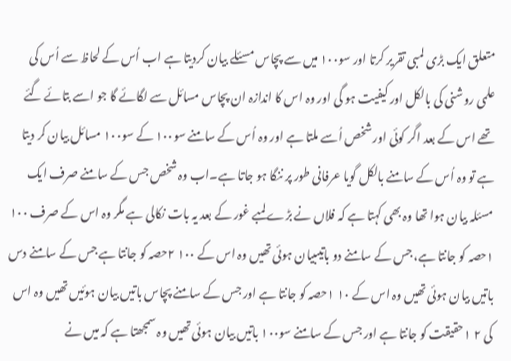متعلق ایک بڑی لمبی تقریر کرتا اور سو۱۰۰ میں سے پچاس مسئلے بیان کردیتا ہے اب اُس کے لحاظ سے اُس کی علمی روشنی کی بالکل اور کیفیت ہو گی اور وہ اس کا اندازہ ان پچاس مسائل سے لگائے گا جو اسے بتائے گئے تھے اس کے بعد اگر کوئی اور شخص اُسے ملتا ہے اور وہ اُس کے سامنے سو۱۰۰ کے سو۱۰۰ مسائل بیان کر دیتا ہے تو وہ اُس کے سامنے بالکل گویا عرفانی طور پر ننگا ہو جاتا ہے۔اب وہ شخص جس کے سامنے صرف ایک مسئلہ بیان ہوا تھا وہ بھی کہتا ہے کہ فلاں نے بڑے لمبے غور کے بعد یہ بات نکالی ہے مگر وہ اس کے صرف ۱۰۰ ۱حصہ کو جانتا ہے، جس کے سامنے دو باتیںبیان ہوئی تھیں وہ اس کے ۱۰۰ ۲حصہ کو جانتا ہے جس کے سامنے دس باتیں بیان ہوئی تھیں وہ اس کے ۱۰ ۱حصہ کو جانتا ہے اور جس کے سامنے پچاس باتیں بیان ہوئیں تھیں وہ اس کی ۲ ۱حقیقت کو جانتا ہے اور جس کے سامنے سو۱۰۰ باتیں بیان ہوئی تھیں وہ سمجھتا ہے کہ میں نے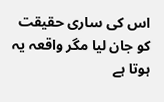اس کی ساری حقیقت کو جان لیا مگر واقعہ یہ ہوتا ہے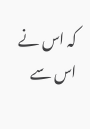کہ اس نے اس سے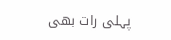پہلی رات بھی